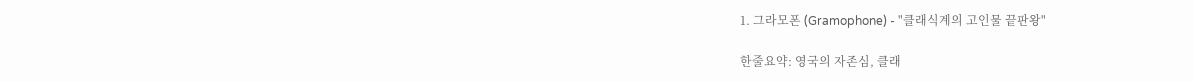1. 그라모폰 (Gramophone) - "클래식계의 고인물 끝판왕"

한줄요약: 영국의 자존심, 클래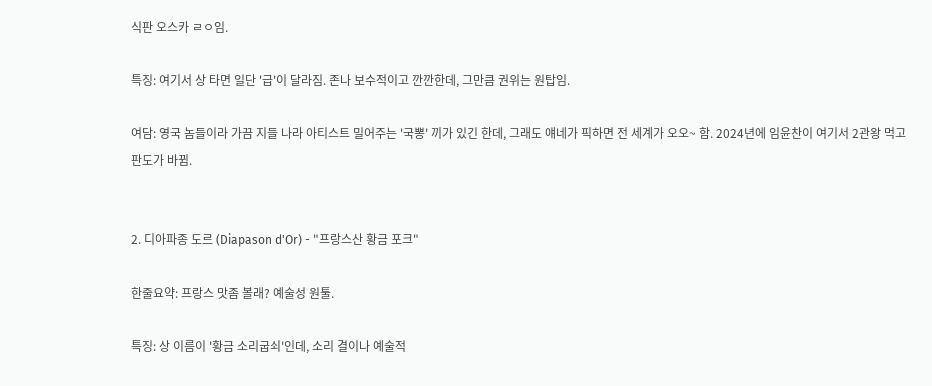식판 오스카 ㄹㅇ임.

특징: 여기서 상 타면 일단 '급'이 달라짐. 존나 보수적이고 깐깐한데, 그만큼 권위는 원탑임.

여담: 영국 놈들이라 가끔 지들 나라 아티스트 밀어주는 '국뽕' 끼가 있긴 한데, 그래도 얘네가 픽하면 전 세계가 오오~ 함. 2024년에 임윤찬이 여기서 2관왕 먹고 판도가 바뀜.


2. 디아파종 도르 (Diapason d'Or) - "프랑스산 황금 포크"

한줄요약: 프랑스 맛좀 볼래? 예술성 원툴.

특징: 상 이름이 '황금 소리굽쇠'인데, 소리 결이나 예술적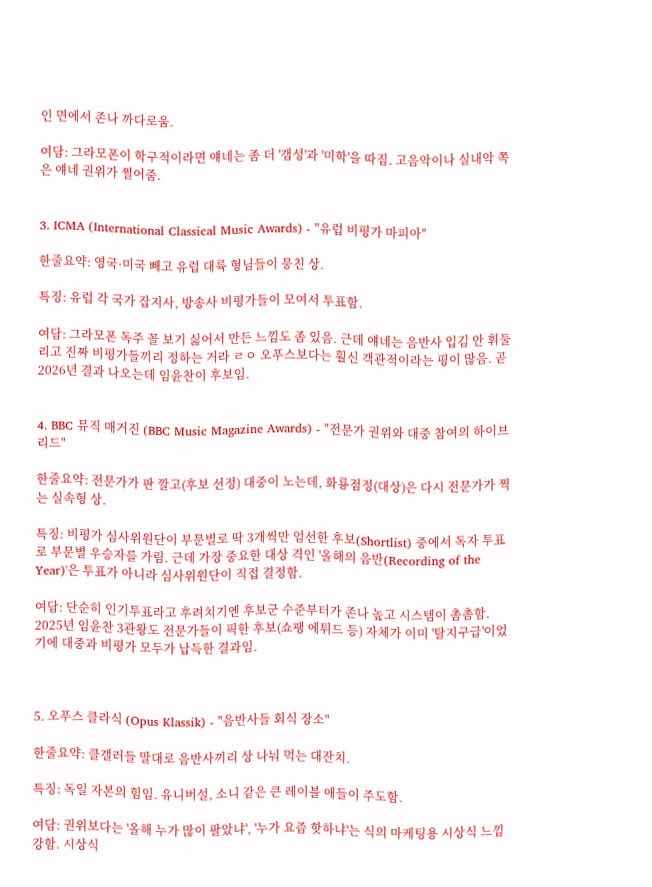인 면에서 존나 까다로움.

여담: 그라모폰이 학구적이라면 얘네는 좀 더 '갬성'과 '미학'을 따짐. 고음악이나 실내악 쪽은 얘네 권위가 쩔어줌.


3. ICMA (International Classical Music Awards) - "유럽 비평가 마피아"

한줄요약: 영국·미국 빼고 유럽 대륙 형님들이 뭉친 상.

특징: 유럽 각 국가 잡지사, 방송사 비평가들이 모여서 투표함.

여담: 그라모폰 독주 꼴 보기 싫어서 만든 느낌도 좀 있음. 근데 얘네는 음반사 입김 안 휘둘리고 진짜 비평가들끼리 정하는 거라 ㄹㅇ 오푸스보다는 훨신 객관적이라는 평이 많음. 곧 2026년 결과 나오는데 임윤찬이 후보임.


4. BBC 뮤직 매거진 (BBC Music Magazine Awards) - "전문가 권위와 대중 참여의 하이브리드"

한줄요약: 전문가가 판 깔고(후보 선정) 대중이 노는데, 화룡점정(대상)은 다시 전문가가 찍는 실속형 상.

특징: 비평가 심사위원단이 부문별로 딱 3개씩만 엄선한 후보(Shortlist) 중에서 독자 투표로 부문별 우승자를 가림. 근데 가장 중요한 대상 격인 '올해의 음반(Recording of the Year)'은 투표가 아니라 심사위원단이 직접 결정함.

여담: 단순히 인기투표라고 후려치기엔 후보군 수준부터가 존나 높고 시스템이 촘촘함. 2025년 임윤찬 3관왕도 전문가들이 픽한 후보(쇼팽 에튀드 등) 자체가 이미 '탈지구급'이었기에 대중과 비평가 모두가 납득한 결과임.



5. 오푸스 클라식 (Opus Klassik) - "음반사들 회식 장소"

한줄요약: 클갤러들 말대로 음반사끼리 상 나눠 먹는 대잔치.

특징: 독일 자본의 힘임. 유니버설, 소니 같은 큰 레이블 애들이 주도함.

여담: 권위보다는 '올해 누가 많이 팔았냐', '누가 요즘 핫하냐'는 식의 마케팅용 시상식 느낌 강함. 시상식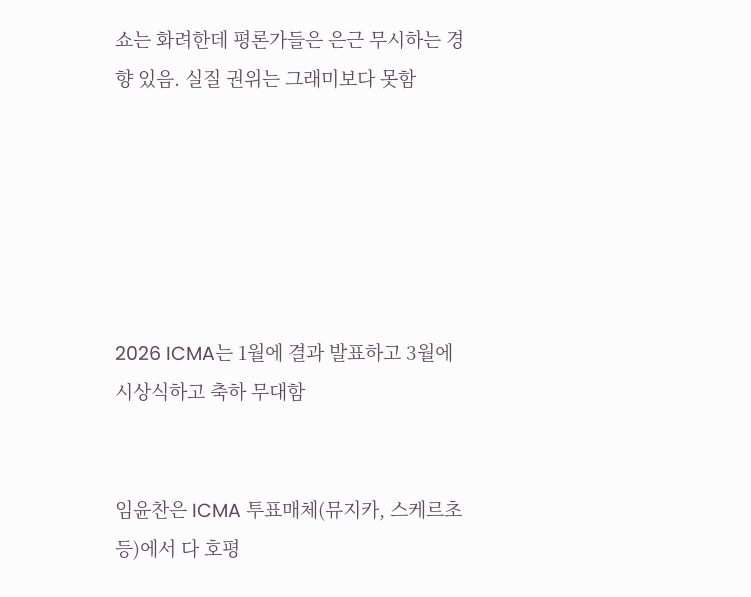쇼는 화려한데 평론가들은 은근 무시하는 경향 있음. 실질 권위는 그래미보다 못함






2026 ICMA는 1월에 결과 발표하고 3월에 시상식하고 축하 무대함


임윤찬은 ICMA 투표매체(뮤지카, 스케르초 등)에서 다 호평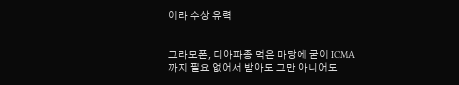이라 수상 유력


그라모폰, 디아파종 먹은 마당에 굳이 ICMA까지 필요 없어서 받아도 그만 아니어도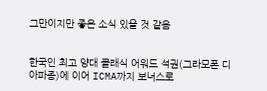그만이지만 좋은 소식 있을 것 같음


한국인 최고 양대 클래식 어워드 석권(그라모폰 디아파종)에 이어 ICMA까지 보너스로